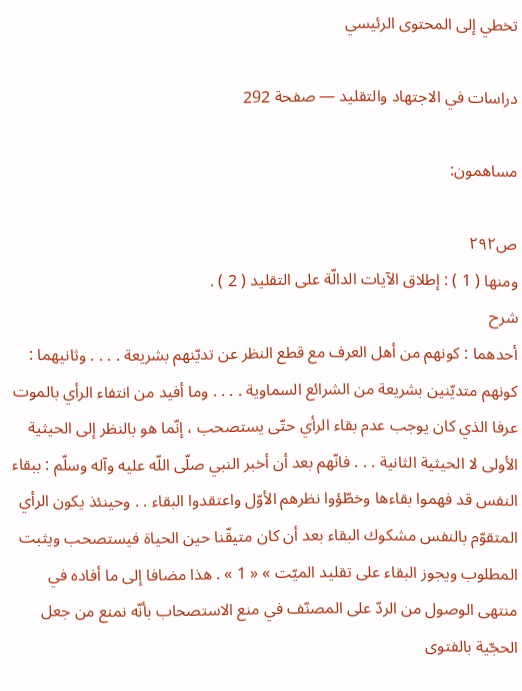تخطي إلى المحتوى الرئيسي

دراسات في الاجتهاد والتقليد — صفحة 292

مساهمون:

ص٢٩٢
ومنها ( 1 ) : إطلاق الآيات الدالّة على التقليد ( 2 ) .
شرح
أحدهما : كونهم من أهل العرف مع قطع النظر عن تديّنهم بشريعة . . . . وثانيهما : كونهم متديّنين بشريعة من الشرائع السماوية . . . . وما أفيد من انتفاء الرأي بالموت عرفا الذي كان يوجب عدم بقاء الرأي حتّى يستصحب ، إنّما هو بالنظر إلى الحيثية الأولى لا الحيثية الثانية . . . فانّهم بعد أن أخبر النبي صلّى اللّه عليه وآله وسلّم : ببقاء النفس قد فهموا بقاءها وخطّؤوا نظرهم الأوّل واعتقدوا البقاء . . وحينئذ يكون الرأي المتقوّم بالنفس مشكوك البقاء بعد أن كان متيقّنا حين الحياة فيستصحب ويثبت المطلوب ويجوز البقاء على تقليد الميّت » « 1 » . هذا مضافا إلى ما أفاده في منتهى الوصول من الردّ على المصنّف في منع الاستصحاب بأنّه نمنع من جعل الحجّية بالفتوى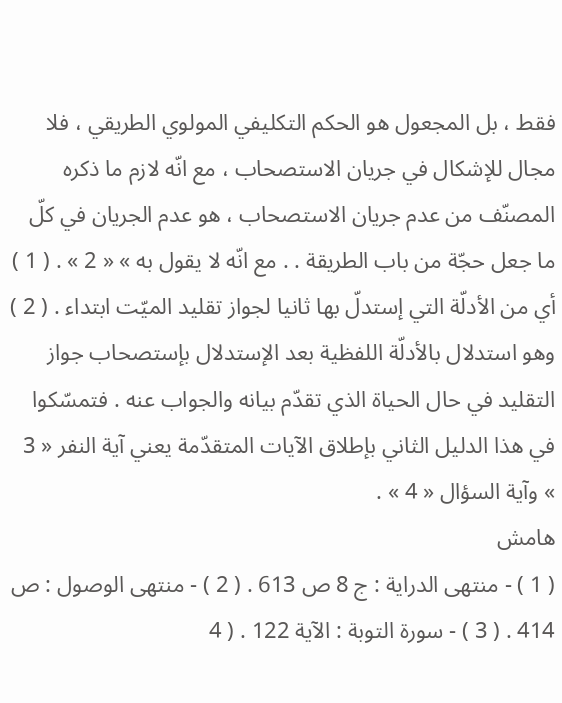فقط ، بل المجعول هو الحكم التكليفي المولوي الطريقي ، فلا مجال للإشكال في جريان الاستصحاب ، مع انّه لازم ما ذكره المصنّف من عدم جريان الاستصحاب ، هو عدم الجريان في كلّ ما جعل حجّة من باب الطريقة . . مع انّه لا يقول به » « 2 » . ( 1 ) أي من الأدلّة التي إستدلّ بها ثانيا لجواز تقليد الميّت ابتداء . ( 2 ) وهو استدلال بالأدلّة اللفظية بعد الإستدلال بإستصحاب جواز التقليد في حال الحياة الذي تقدّم بيانه والجواب عنه . فتمسّكوا في هذا الدليل الثاني بإطلاق الآيات المتقدّمة يعني آية النفر « 3 » وآية السؤال « 4 » .
هامش
( 1 ) - منتهى الدراية : ج 8 ص 613 . ( 2 ) - منتهى الوصول : ص 414 . ( 3 ) - سورة التوبة : الآية 122 . ( 4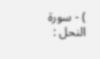) - سورة النحل :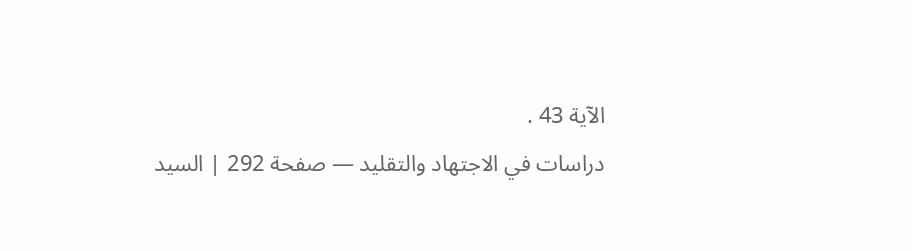الآية 43 .
دراسات في الاجتهاد والتقليد — صفحة 292 | السيد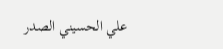علي الحسيني الصدر